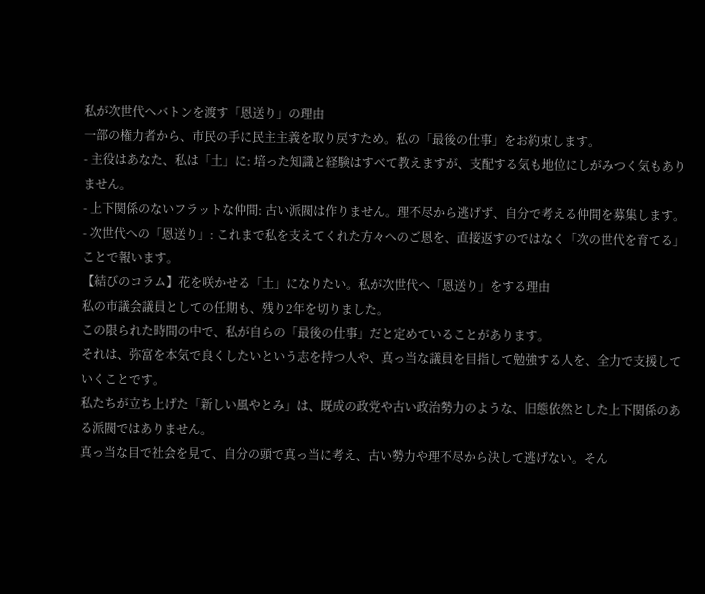私が次世代へバトンを渡す「恩送り」の理由
一部の権力者から、市民の手に民主主義を取り戻すため。私の「最後の仕事」をお約束します。
- 主役はあなた、私は「土」に: 培った知識と経験はすべて教えますが、支配する気も地位にしがみつく気もありません。
- 上下関係のないフラットな仲間: 古い派閥は作りません。理不尽から逃げず、自分で考える仲間を募集します。
- 次世代への「恩送り」: これまで私を支えてくれた方々へのご恩を、直接返すのではなく「次の世代を育てる」ことで報います。
【結びのコラム】花を咲かせる「土」になりたい。私が次世代へ「恩送り」をする理由
私の市議会議員としての任期も、残り2年を切りました。
この限られた時間の中で、私が自らの「最後の仕事」だと定めていることがあります。
それは、弥富を本気で良くしたいという志を持つ人や、真っ当な議員を目指して勉強する人を、全力で支援していくことです。
私たちが立ち上げた「新しい風やとみ」は、既成の政党や古い政治勢力のような、旧態依然とした上下関係のある派閥ではありません。
真っ当な目で社会を見て、自分の頭で真っ当に考え、古い勢力や理不尽から決して逃げない。そん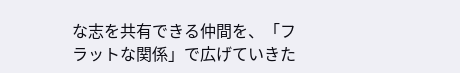な志を共有できる仲間を、「フラットな関係」で広げていきた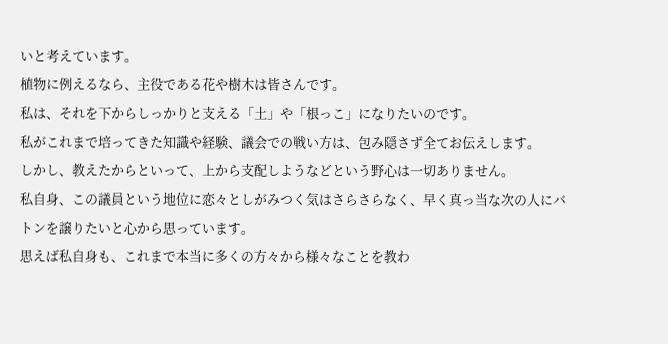いと考えています。
植物に例えるなら、主役である花や樹木は皆さんです。
私は、それを下からしっかりと支える「土」や「根っこ」になりたいのです。
私がこれまで培ってきた知識や経験、議会での戦い方は、包み隠さず全てお伝えします。
しかし、教えたからといって、上から支配しようなどという野心は一切ありません。
私自身、この議員という地位に恋々としがみつく気はさらさらなく、早く真っ当な次の人にバトンを譲りたいと心から思っています。
思えば私自身も、これまで本当に多くの方々から様々なことを教わ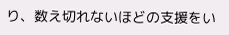り、数え切れないほどの支援をい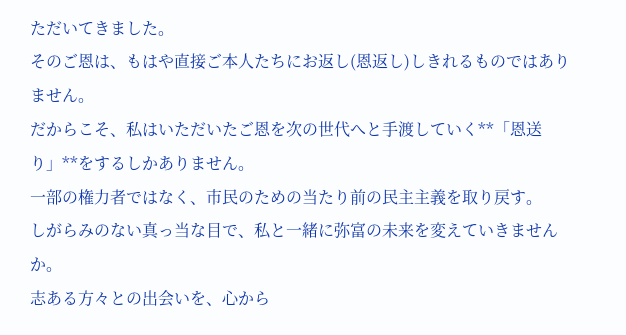ただいてきました。
そのご恩は、もはや直接ご本人たちにお返し(恩返し)しきれるものではありません。
だからこそ、私はいただいたご恩を次の世代へと手渡していく**「恩送り」**をするしかありません。
一部の権力者ではなく、市民のための当たり前の民主主義を取り戻す。
しがらみのない真っ当な目で、私と一緒に弥富の未来を変えていきませんか。
志ある方々との出会いを、心から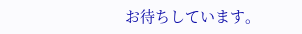お待ちしています。